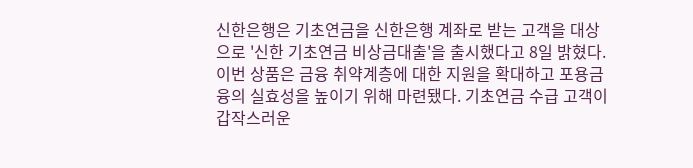신한은행은 기초연금을 신한은행 계좌로 받는 고객을 대상으로 '신한 기초연금 비상금대출'을 출시했다고 8일 밝혔다.
이번 상품은 금융 취약계층에 대한 지원을 확대하고 포용금융의 실효성을 높이기 위해 마련됐다. 기초연금 수급 고객이 갑작스러운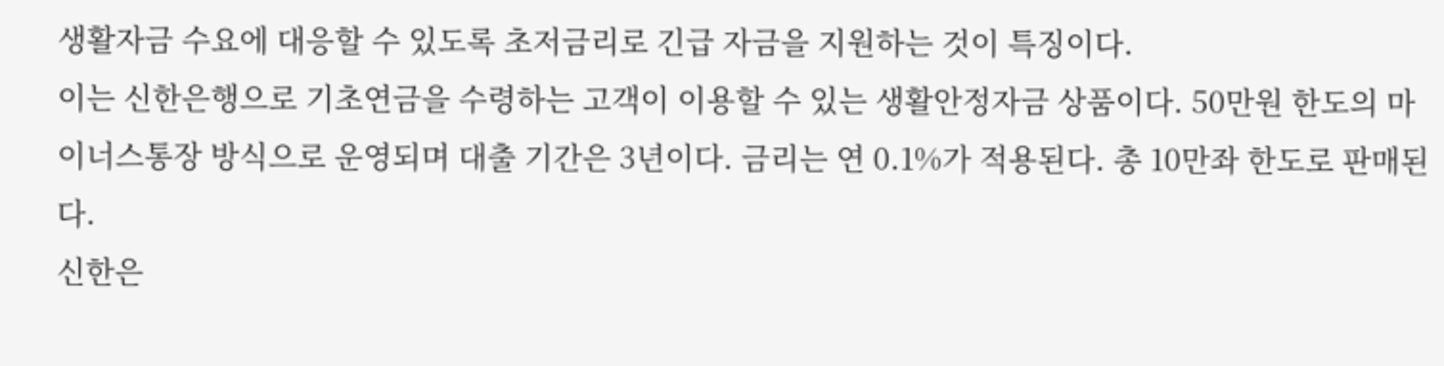생활자금 수요에 대응할 수 있도록 초저금리로 긴급 자금을 지원하는 것이 특징이다.
이는 신한은행으로 기초연금을 수령하는 고객이 이용할 수 있는 생활안정자금 상품이다. 50만원 한도의 마이너스통장 방식으로 운영되며 대출 기간은 3년이다. 금리는 연 0.1%가 적용된다. 총 10만좌 한도로 판매된다.
신한은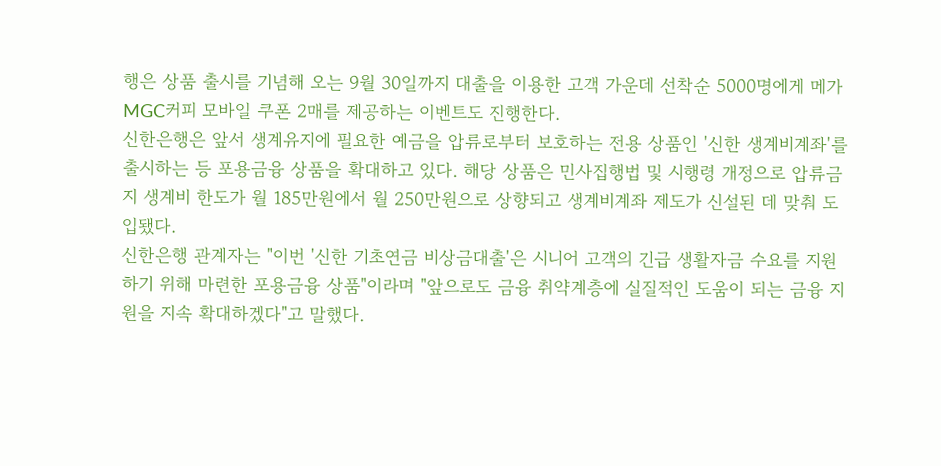행은 상품 출시를 기념해 오는 9월 30일까지 대출을 이용한 고객 가운데 선착순 5000명에게 메가MGC커피 모바일 쿠폰 2매를 제공하는 이벤트도 진행한다.
신한은행은 앞서 생계유지에 필요한 예금을 압류로부터 보호하는 전용 상품인 '신한 생계비계좌'를 출시하는 등 포용금융 상품을 확대하고 있다. 해당 상품은 민사집행법 및 시행령 개정으로 압류금지 생계비 한도가 월 185만원에서 월 250만원으로 상향되고 생계비계좌 제도가 신설된 데 맞춰 도입됐다.
신한은행 관계자는 "이번 '신한 기초연금 비상금대출'은 시니어 고객의 긴급 생활자금 수요를 지원하기 위해 마련한 포용금융 상품"이라며 "앞으로도 금융 취약계층에 실질적인 도움이 되는 금융 지원을 지속 확대하겠다"고 말했다.